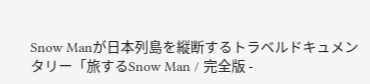Snow Manが日本列島を縦断するトラベルドキュメンタリー「旅するSnow Man / 完全版 -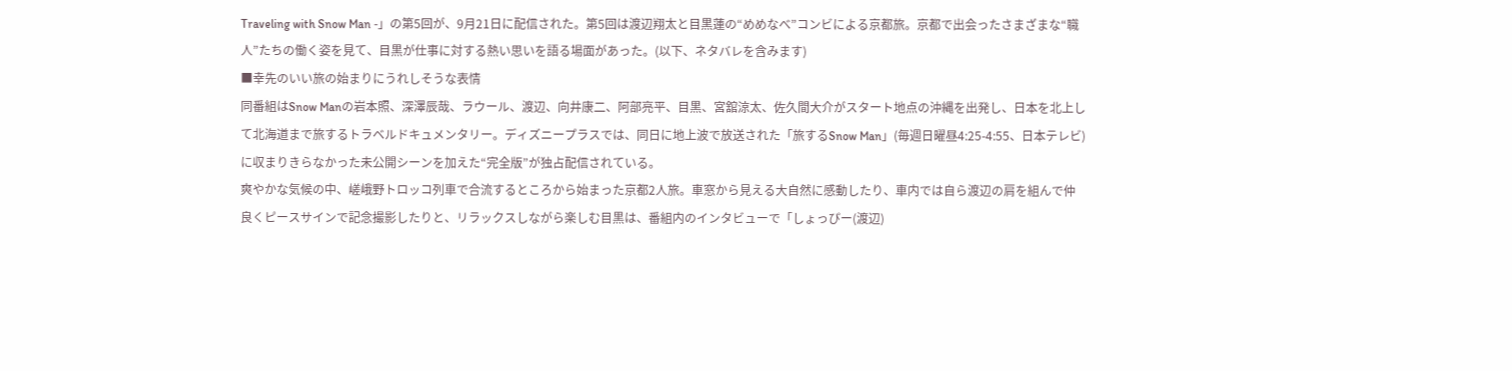Traveling with Snow Man -」の第5回が、9月21日に配信された。第5回は渡辺翔太と目黒蓮の“めめなべ”コンビによる京都旅。京都で出会ったさまざまな“職人”たちの働く姿を見て、目黒が仕事に対する熱い思いを語る場面があった。(以下、ネタバレを含みます)
■幸先のいい旅の始まりにうれしそうな表情
同番組はSnow Manの岩本照、深澤辰哉、ラウール、渡辺、向井康二、阿部亮平、目黒、宮舘涼太、佐久間大介がスタート地点の沖縄を出発し、日本を北上して北海道まで旅するトラベルドキュメンタリー。ディズニープラスでは、同日に地上波で放送された「旅するSnow Man」(毎週日曜昼4:25-4:55、日本テレビ)に収まりきらなかった未公開シーンを加えた“完全版”が独占配信されている。
爽やかな気候の中、嵯峨野トロッコ列車で合流するところから始まった京都2人旅。車窓から見える大自然に感動したり、車内では自ら渡辺の肩を組んで仲良くピースサインで記念撮影したりと、リラックスしながら楽しむ目黒は、番組内のインタビューで「しょっぴー(渡辺)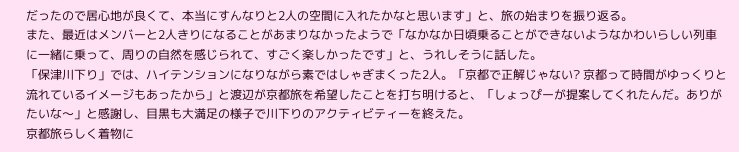だったので居心地が良くて、本当にすんなりと2人の空間に入れたかなと思います」と、旅の始まりを振り返る。
また、最近はメンバーと2人きりになることがあまりなかったようで「なかなか日頃乗ることができないようなかわいらしい列車に一緒に乗って、周りの自然を感じられて、すごく楽しかったです」と、うれしそうに話した。
「保津川下り」では、ハイテンションになりながら素ではしゃぎまくった2人。「京都で正解じゃない? 京都って時間がゆっくりと流れているイメージもあったから」と渡辺が京都旅を希望したことを打ち明けると、「しょっぴーが提案してくれたんだ。ありがたいな〜」と感謝し、目黒も大満足の様子で川下りのアクティビティーを終えた。
京都旅らしく着物に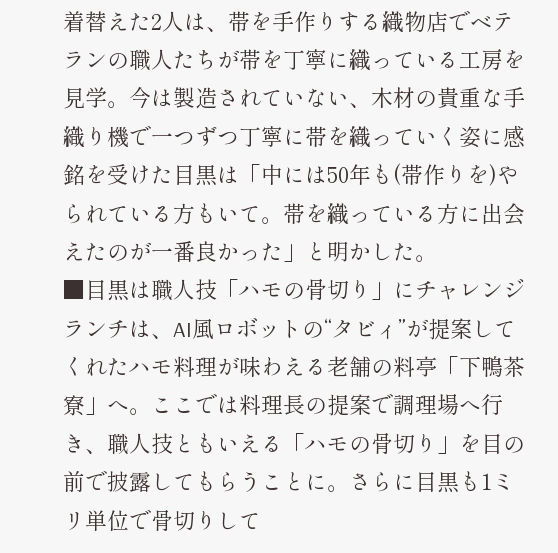着替えた2人は、帯を手作りする織物店でベテランの職人たちが帯を丁寧に織っている工房を見学。今は製造されていない、木材の貴重な手織り機で一つずつ丁寧に帯を織っていく姿に感銘を受けた目黒は「中には50年も(帯作りを)やられている方もいて。帯を織っている方に出会えたのが一番良かった」と明かした。
■目黒は職人技「ハモの骨切り」にチャレンジ
ランチは、AI風ロボットの“タビィ”が提案してくれたハモ料理が味わえる老舗の料亭「下鴨茶寮」へ。ここでは料理長の提案で調理場へ行き、職人技ともいえる「ハモの骨切り」を目の前で披露してもらうことに。さらに目黒も1ミリ単位で骨切りして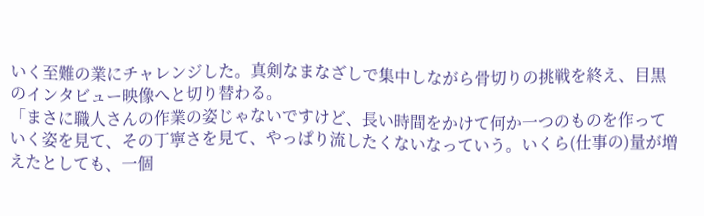いく至難の業にチャレンジした。真剣なまなざしで集中しながら骨切りの挑戦を終え、目黒のインタビュー映像へと切り替わる。
「まさに職人さんの作業の姿じゃないですけど、長い時間をかけて何か一つのものを作っていく姿を見て、その丁寧さを見て、やっぱり流したくないなっていう。いくら(仕事の)量が増えたとしても、一個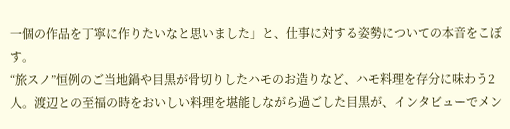一個の作品を丁寧に作りたいなと思いました」と、仕事に対する姿勢についての本音をこぼす。
“旅スノ”恒例のご当地鍋や目黒が骨切りしたハモのお造りなど、ハモ料理を存分に味わう2人。渡辺との至福の時をおいしい料理を堪能しながら過ごした目黒が、インタビューでメン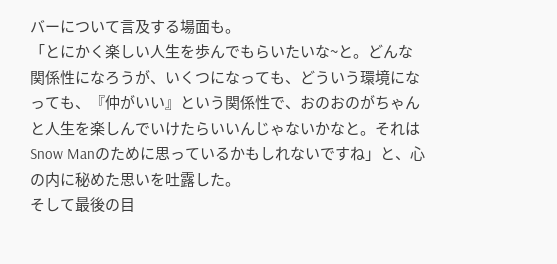バーについて言及する場面も。
「とにかく楽しい人生を歩んでもらいたいな~と。どんな関係性になろうが、いくつになっても、どういう環境になっても、『仲がいい』という関係性で、おのおのがちゃんと人生を楽しんでいけたらいいんじゃないかなと。それはSnow Manのために思っているかもしれないですね」と、心の内に秘めた思いを吐露した。
そして最後の目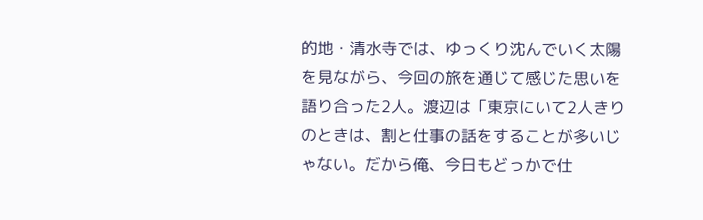的地・清水寺では、ゆっくり沈んでいく太陽を見ながら、今回の旅を通じて感じた思いを語り合った2人。渡辺は「東京にいて2人きりのときは、割と仕事の話をすることが多いじゃない。だから俺、今日もどっかで仕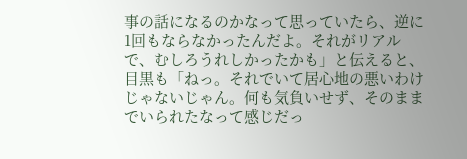事の話になるのかなって思っていたら、逆に1回もならなかったんだよ。それがリアルで、むしろうれしかったかも」と伝えると、目黒も「ねっ。それでいて居心地の悪いわけじゃないじゃん。何も気負いせず、そのままでいられたなって感じだっ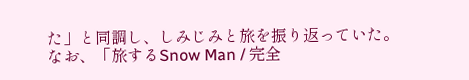た」と同調し、しみじみと旅を振り返っていた。
なお、「旅するSnow Man / 完全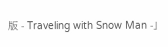版 - Traveling with Snow Man -」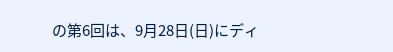の第6回は、9月28日(日)にディ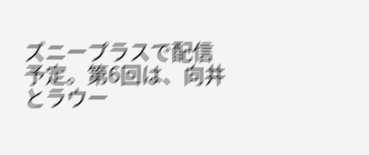ズニープラスで配信予定。第6回は、向井とラウー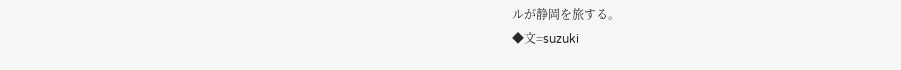ルが静岡を旅する。
◆文=suzuki